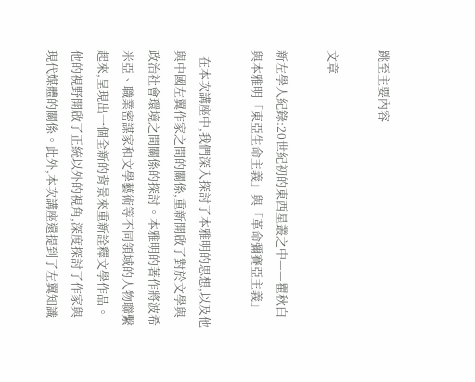跳至主要內容

文章

新左學人紀錄:20世紀初的東西星叢之中——瞿秋白與本雅明「東亞生命主義」與「革命彌賽亞主義」

  在本次講座中,我們深入探討了本雅明的思想,以及他與中國左翼作家之間的關係,重新開啟了對於文學與政治社會環境之間關係的探討。本雅明的著作將波希米亞、職業密謀家和文學藝術等不同領域的人物聯繫起來,呈現出一個全新的背景來重新詮釋文學作品。他的視野開啟了正統以外的視角,深度探討了作家與現代媒體的關係。此外,本次講座還提到了左翼知識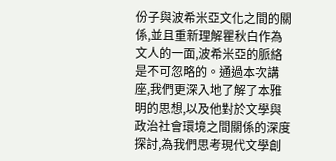份子與波希米亞文化之間的關係,並且重新理解瞿秋白作為文人的一面,波希米亞的脈絡是不可忽略的。通過本次講座,我們更深入地了解了本雅明的思想,以及他對於文學與政治社會環境之間關係的深度探討,為我們思考現代文學創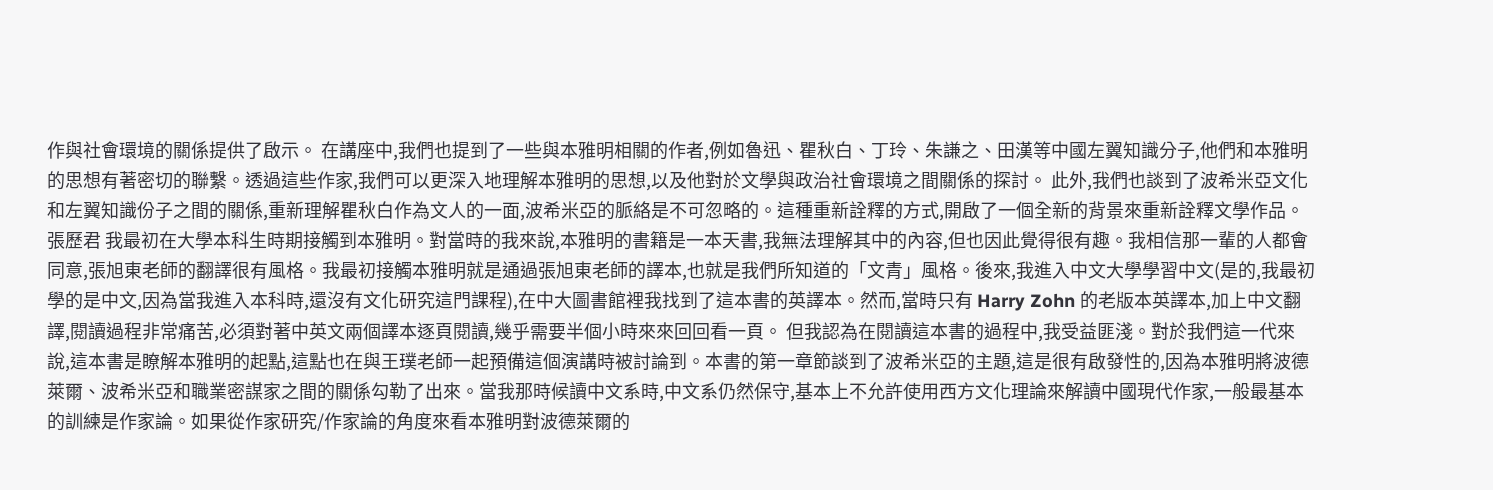作與社會環境的關係提供了啟示。 在講座中,我們也提到了一些與本雅明相關的作者,例如魯迅、瞿秋白、丁玲、朱謙之、田漢等中國左翼知識分子,他們和本雅明的思想有著密切的聯繫。透過這些作家,我們可以更深入地理解本雅明的思想,以及他對於文學與政治社會環境之間關係的探討。 此外,我們也談到了波希米亞文化和左翼知識份子之間的關係,重新理解瞿秋白作為文人的一面,波希米亞的脈絡是不可忽略的。這種重新詮釋的方式,開啟了一個全新的背景來重新詮釋文學作品。 張歷君 我最初在大學本科生時期接觸到本雅明。對當時的我來說,本雅明的書籍是一本天書,我無法理解其中的內容,但也因此覺得很有趣。我相信那一輩的人都會同意,張旭東老師的翻譯很有風格。我最初接觸本雅明就是通過張旭東老師的譯本,也就是我們所知道的「文青」風格。後來,我進入中文大學學習中文(是的,我最初學的是中文,因為當我進入本科時,還沒有文化研究這門課程),在中大圖書館裡我找到了這本書的英譯本。然而,當時只有 Harry Zohn 的老版本英譯本,加上中文翻譯,閱讀過程非常痛苦,必須對著中英文兩個譯本逐頁閱讀,幾乎需要半個小時來來回回看一頁。 但我認為在閱讀這本書的過程中,我受益匪淺。對於我們這一代來說,這本書是瞭解本雅明的起點,這點也在與王璞老師一起預備這個演講時被討論到。本書的第一章節談到了波希米亞的主題,這是很有啟發性的,因為本雅明將波德萊爾、波希米亞和職業密謀家之間的關係勾勒了出來。當我那時候讀中文系時,中文系仍然保守,基本上不允許使用西方文化理論來解讀中國現代作家,一般最基本的訓練是作家論。如果從作家研究/作家論的角度來看本雅明對波德萊爾的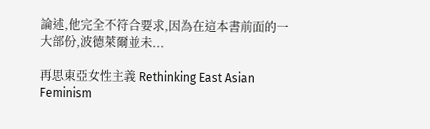論述,他完全不符合要求,因為在這本書前面的一大部份,波德萊爾並未...

再思東亞女性主義 Rethinking East Asian Feminism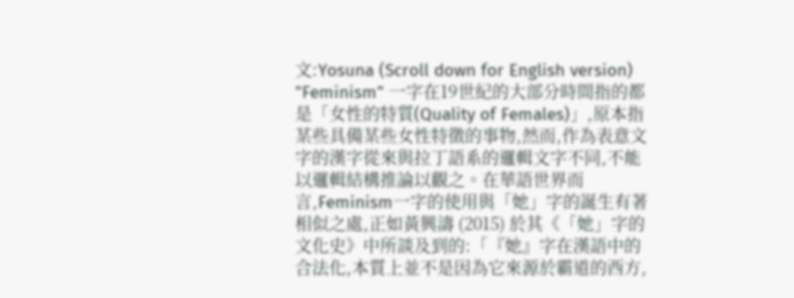文:Yosuna (Scroll down for English version) "Feminism" 一字在19世紀的大部分時間指的都是「女性的特質(Quality of Females)」,原本指某些具備某些女性特徵的事物,然而,作為表意文字的漢字從來與拉丁語系的邏輯文字不同,不能以邏輯結構推論以觀之。在華語世界而言,Feminism一字的使用與「她」字的誕生有著相似之處,正如黃興濤 (2015) 於其《「她」字的文化史》中所談及到的:「『她』字在漢語中的合法化,本質上並不是因為它來源於霸道的西方,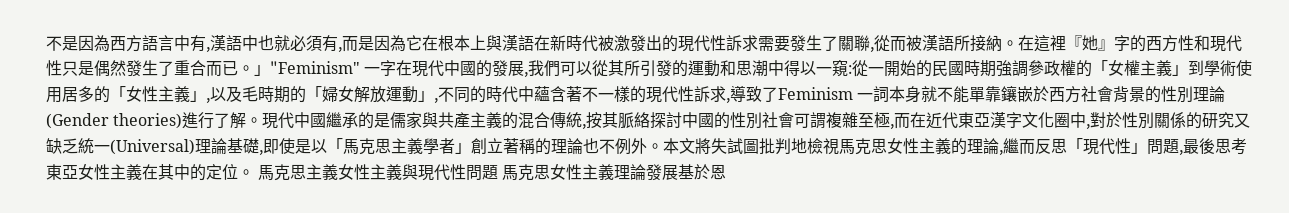不是因為西方語言中有,漢語中也就必須有,而是因為它在根本上與漢語在新時代被激發出的現代性訴求需要發生了關聯,從而被漢語所接納。在這裡『她』字的西方性和現代性只是偶然發生了重合而已。」"Feminism" 一字在現代中國的發展,我們可以從其所引發的運動和思潮中得以一窺:從一開始的民國時期強調參政權的「女權主義」到學術使用居多的「女性主義」,以及毛時期的「婦女解放運動」,不同的時代中蘊含著不一樣的現代性訴求,導致了Feminism 一詞本身就不能單靠鑲嵌於西方社會背景的性別理論(Gender theories)進行了解。現代中國繼承的是儒家與共產主義的混合傳統,按其脈絡探討中國的性別社會可謂複雜至極,而在近代東亞漢字文化圈中,對於性別關係的研究又缺乏統一(Universal)理論基礎,即使是以「馬克思主義學者」創立著稱的理論也不例外。本文將失試圖批判地檢視馬克思女性主義的理論,繼而反思「現代性」問題,最後思考東亞女性主義在其中的定位。 馬克思主義女性主義與現代性問題 馬克思女性主義理論發展基於恩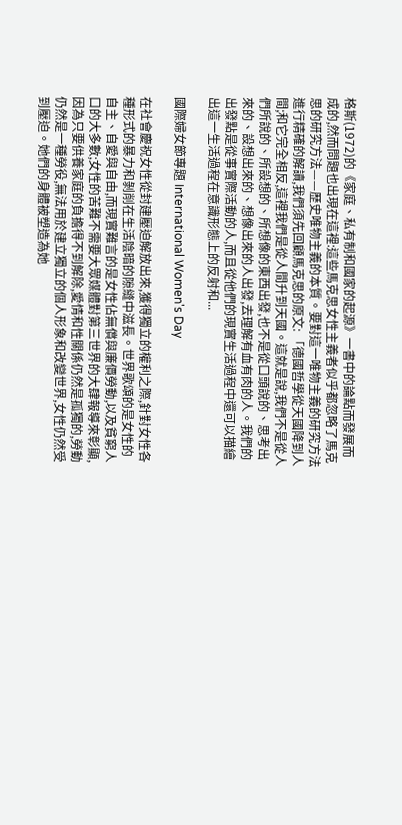格斯(1972)的《家庭、私有制和國家的起源》一書中的論點而發展而成的,然而問題也出現在這裡:這些馬克思女性主義者似乎都忽略了馬克思的研究方法——歷史唯物主義的本質。要對這一唯物主義的研究方法進行精確的解讀,我們須先回顧馬克思的原文: 「德國哲學從天國降到人間;和它完全相反,這裡我們是從人間升到天國。這就是說,我們不是從人們所說的、所設想的、所想像的東西出發,也不是從口頭說的、思考出來的、設想出來的、想像出來的人出發,去理解有血有肉的人。我們的出發點是從事實際活動的人,而且從他們的現實生活過程中還可以描繪出這一生活過程在意識形態上的反射和...

國際婦女節專題 International Women's Day

在社會慶祝女性從封建壓迫解放出來,獲得獨立的權利之際,針對女性各種形式的暴力和剝削在生活陰暗的隙縫中滋長。世界歌頌的是女性的自主、自愛與自由,而現實難言的是女性佔無償與廉價勞動,以及貧窮人口的大多數;女性的苦難不需要大眾媒體對第三世界的大肆報導來彰顯,因為只要供養家庭的負擔得不到解除,愛情和性關係仍然是孤獨的,勞動仍然是一種勞役,無法用於建立獨立的個人形象和改變世界,女性仍然受到壓迫。她們的身體被塑造為她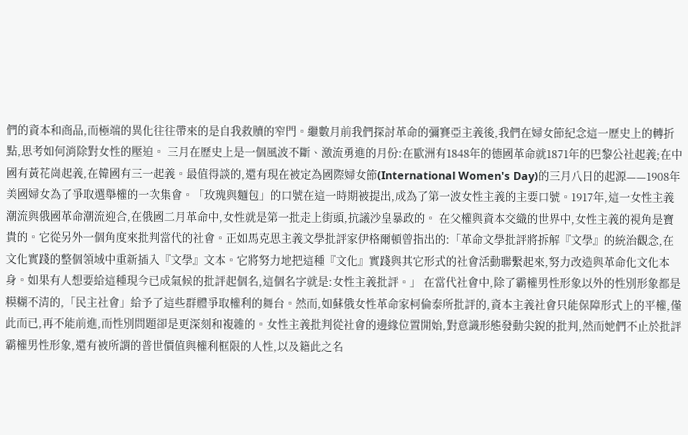們的資本和商品,而極端的異化往往帶來的是自我救贖的窄門。繼數月前我們探討革命的彌賽亞主義後,我們在婦女節紀念這一歷史上的轉折點,思考如何消除對女性的壓迫。 三月在歷史上是一個風波不斷、激流勇進的月份:在歐洲有1848年的德國革命就1871年的巴黎公社起義;在中國有黃花崗起義,在韓國有三一起義。最值得談的,還有現在被定為國際婦女節(International Women's Day)的三月八日的起源——1908年美國婦女為了爭取選舉權的一次集會。「玫瑰與麵包」的口號在這一時期被提出,成為了第一波女性主義的主要口號。1917年,這一女性主義潮流與俄國革命潮流迎合,在俄國二月革命中,女性就是第一批走上街頭,抗議沙皇暴政的。 在父權與資本交織的世界中,女性主義的視角是寶貴的。它從另外一個角度來批判當代的社會。正如馬克思主義文學批評家伊格爾頓曾指出的:「革命文學批評將拆解『文學』的統治觀念,在文化實踐的整個領域中重新插入『文學』文本。它將努力地把這種『文化』實踐與其它形式的社會活動聯繫起來,努力改造與革命化文化本身。如果有人想要給這種現今已成氣候的批評起個名,這個名字就是:女性主義批評。」 在當代社會中,除了霸權男性形象以外的性別形象都是糢糊不清的,「民主社會」給予了這些群體爭取權利的舞台。然而,如蘇俄女性革命家柯倫泰所批評的,資本主義社會只能保障形式上的平權,僅此而已,再不能前進,而性別問題卻是更深刻和複雜的。女性主義批判從社會的邊緣位置開始,對意識形態發動尖銳的批判,然而她們不止於批評霸權男性形象,還有被所謂的普世價值與權利框限的人性,以及籍此之名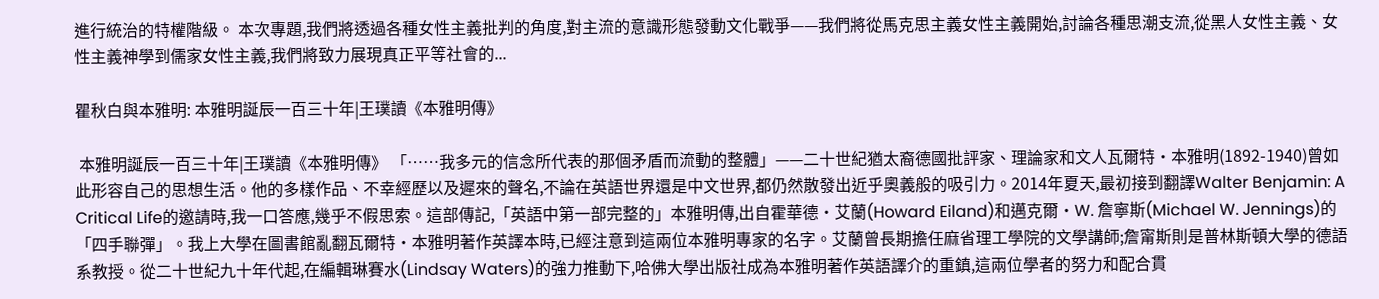進行統治的特權階級。 本次專題,我們將透過各種女性主義批判的角度,對主流的意識形態發動文化戰爭——我們將從馬克思主義女性主義開始,討論各種思潮支流,從黑人女性主義、女性主義神學到儒家女性主義,我們將致力展現真正平等社會的...

瞿秋白與本雅明: 本雅明誕辰一百三十年|王璞讀《本雅明傳》

 本雅明誕辰一百三十年|王璞讀《本雅明傳》 「……我多元的信念所代表的那個矛盾而流動的整體」——二十世紀猶太裔德國批評家、理論家和文人瓦爾特·本雅明(1892-1940)曾如此形容自己的思想生活。他的多樣作品、不幸經歷以及遲來的聲名,不論在英語世界還是中文世界,都仍然散發出近乎奧義般的吸引力。2014年夏天,最初接到翻譯Walter Benjamin: A Critical Life的邀請時,我一口答應,幾乎不假思索。這部傳記,「英語中第一部完整的」本雅明傳,出自霍華德·艾蘭(Howard Eiland)和邁克爾·W. 詹寧斯(Michael W. Jennings)的「四手聯彈」。我上大學在圖書館亂翻瓦爾特·本雅明著作英譯本時,已經注意到這兩位本雅明專家的名字。艾蘭曾長期擔任麻省理工學院的文學講師;詹甯斯則是普林斯頓大學的德語系教授。從二十世紀九十年代起,在編輯琳賽水(Lindsay Waters)的強力推動下,哈佛大學出版社成為本雅明著作英語譯介的重鎮,這兩位學者的努力和配合貫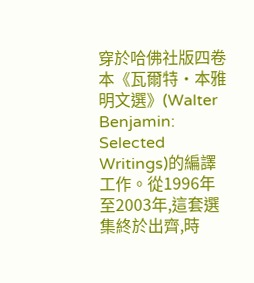穿於哈佛社版四卷本《瓦爾特·本雅明文選》(Walter Benjamin: Selected Writings)的編譯工作。從1996年至2003年,這套選集終於出齊,時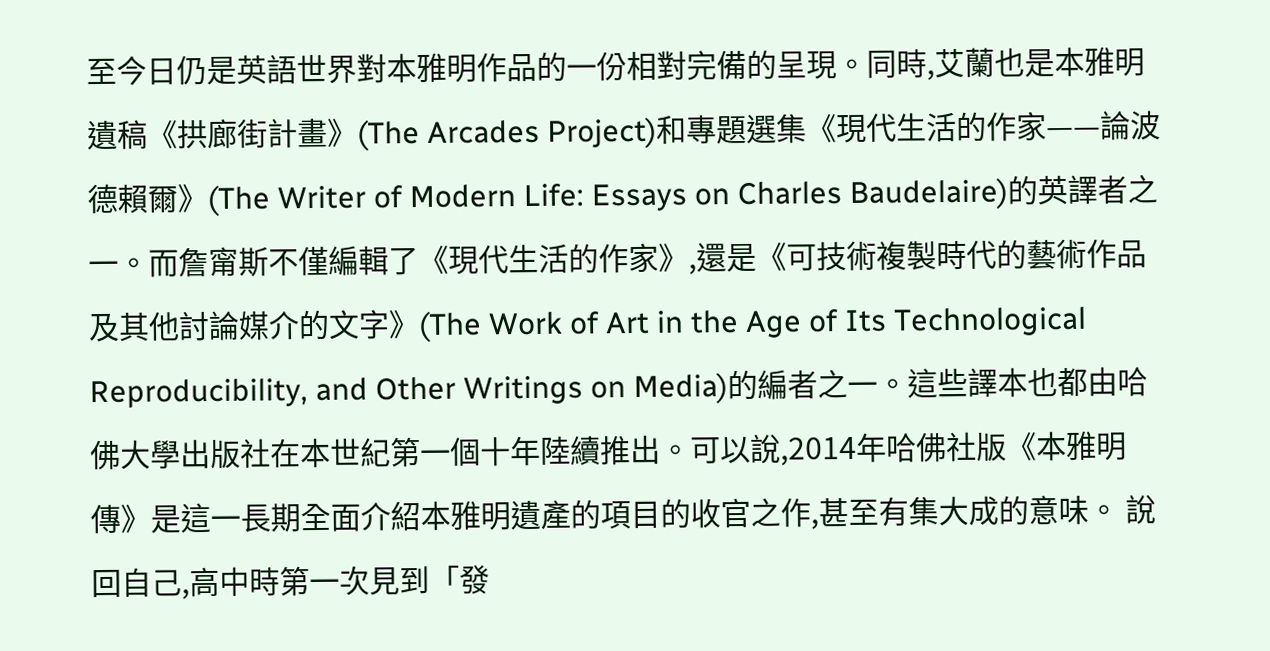至今日仍是英語世界對本雅明作品的一份相對完備的呈現。同時,艾蘭也是本雅明遺稿《拱廊街計畫》(The Arcades Project)和專題選集《現代生活的作家——論波德賴爾》(The Writer of Modern Life: Essays on Charles Baudelaire)的英譯者之一。而詹甯斯不僅編輯了《現代生活的作家》,還是《可技術複製時代的藝術作品及其他討論媒介的文字》(The Work of Art in the Age of Its Technological Reproducibility, and Other Writings on Media)的編者之一。這些譯本也都由哈佛大學出版社在本世紀第一個十年陸續推出。可以說,2014年哈佛社版《本雅明傳》是這一長期全面介紹本雅明遺產的項目的收官之作,甚至有集大成的意味。 說回自己,高中時第一次見到「發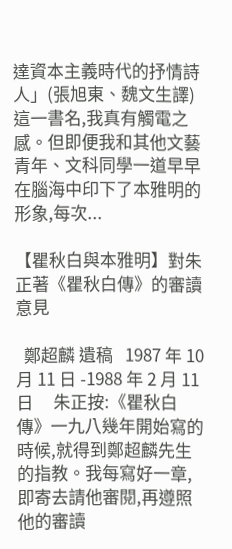達資本主義時代的抒情詩人」(張旭東、魏文生譯)這一書名,我真有觸電之感。但即便我和其他文藝青年、文科同學一道早早在腦海中印下了本雅明的形象,每次...

【瞿秋白與本雅明】對朱正著《瞿秋白傳》的審讀意見

  鄭超麟 遺稿   1987 年 10 月 11 日 -1988 年 2 月 11 日     朱正按:《瞿秋白傳》一九八幾年開始寫的時候,就得到鄭超麟先生的指教。我每寫好一章,即寄去請他審閱,再遵照他的審讀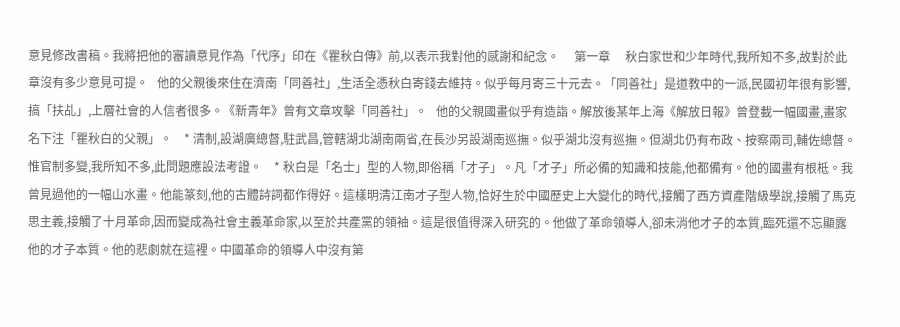意見修改書稿。我將把他的審讀意見作為「代序」印在《瞿秋白傳》前,以表示我對他的感謝和紀念。     第一章     秋白家世和少年時代,我所知不多,故對於此章沒有多少意見可提。   他的父親後來住在濟南「同善社」,生活全憑秋白寄錢去維持。似乎每月寄三十元去。「同善社」是道教中的一派,民國初年很有影響,搞「扶乩」,上層社會的人信者很多。《新青年》曾有文章攻擊「同善社」。   他的父親國畫似乎有造詣。解放後某年上海《解放日報》曾登載一幅國畫,畫家名下注「瞿秋白的父親」。    * 清制,設湖廣總督,駐武昌,管轄湖北湖南兩省,在長沙另設湖南巡撫。似乎湖北沒有巡撫。但湖北仍有布政、按察兩司,輔佐總督。惟官制多變,我所知不多,此問題應設法考證。    * 秋白是「名士」型的人物,即俗稱「才子」。凡「才子」所必備的知識和技能,他都備有。他的國畫有根柢。我曾見過他的一幅山水畫。他能篆刻,他的古體詩詞都作得好。這樣明清江南才子型人物,恰好生於中國歷史上大變化的時代,接觸了西方資產階級學說,接觸了馬克思主義,接觸了十月革命,因而變成為社會主義革命家,以至於共產黨的領袖。這是很值得深入研究的。他做了革命領導人,卻未消他才子的本質,臨死還不忘顯露他的才子本質。他的悲劇就在這裡。中國革命的領導人中沒有第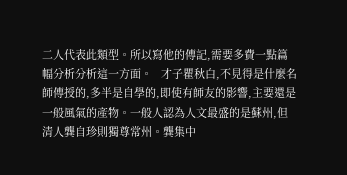二人代表此類型。所以寫他的傳記,需要多費一點篇幅分析分析這一方面。   才子瞿秋白,不見得是什麼名師傳授的,多半是自學的,即使有師友的影響,主要還是一般風氣的產物。一般人認為人文最盛的是蘇州,但清人龔自珍則獨尊常州。龔集中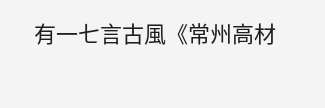有一七言古風《常州高材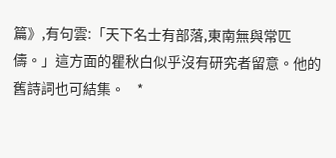篇》,有句雲:「天下名士有部落,東南無與常匹儔。」這方面的瞿秋白似乎沒有研究者留意。他的舊詩詞也可結集。    *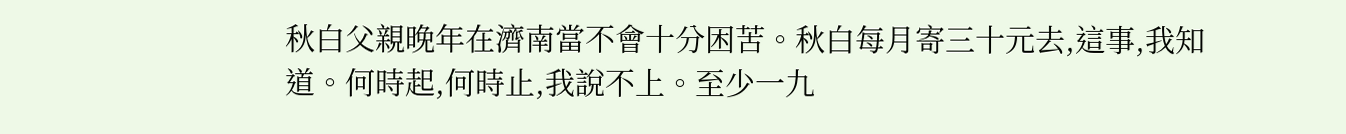秋白父親晚年在濟南當不會十分困苦。秋白每月寄三十元去,這事,我知道。何時起,何時止,我說不上。至少一九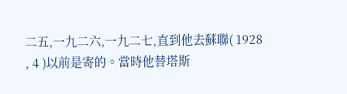二五,一九二六,一九二七,直到他去蘇聯( 1928 , 4 )以前是寄的。當時他替塔斯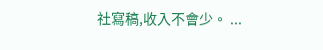社寫稿,收入不會少。 ...